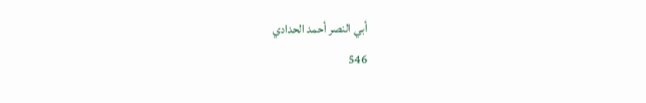أبي النصر أحمد الحدادي
546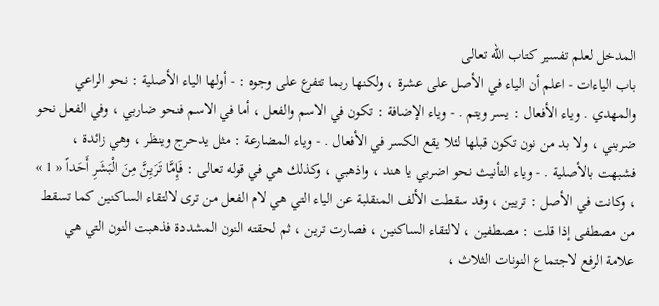المدخل لعلم تفسير كتاب الله تعالى
باب الياءات - اعلم أن الياء في الأصل على عشرة ، ولكنها ربما تتفرع على وجوه : - أولها الياء الأصلية : نحو الراعي والمهدي . وياء الأفعال : يسر ويتم . - وياء الإضافة : تكون في الاسم والفعل ، أما في الاسم فنحو ضاربي ، وفي الفعل نحو ضربني ، ولا بد من نون تكون قبلها لئلا يقع الكسر في الأفعال . - وياء المضارعة : مثل يدحرج وينظر ، وهي زائدة ، فشبهت بالأصلية . - وياء التأنيث نحو اضربي يا هند ، واذهبي ، وكذلك هي في قوله تعالى : فَإِمَّا تَرَيِنَّ مِنَ الْبَشَرِ أَحَداً « 1 » ، وكانت في الأصل : تريين ، وقد سقطت الألف المنقلبة عن الياء التي هي لام الفعل من ترى لالتقاء الساكنين كما تسقط من مصطفى إذا قلت : مصطفين ، لالتقاء الساكنين ، فصارت ترين ، ثم لحقته النون المشددة فذهبت النون التي هي علامة الرفع لاجتماع النونات الثلاث ،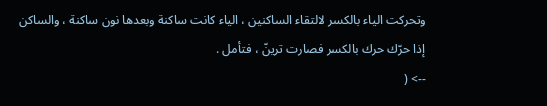وتحركت الياء بالكسر لالتقاء الساكنين ، الياء كانت ساكنة وبعدها نون ساكنة ، والساكن إذا حرّك حرك بالكسر فصارت ترينّ ، فتأمل .
--> (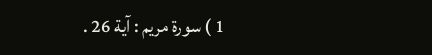1 ) سورة مريم : آية 26 .